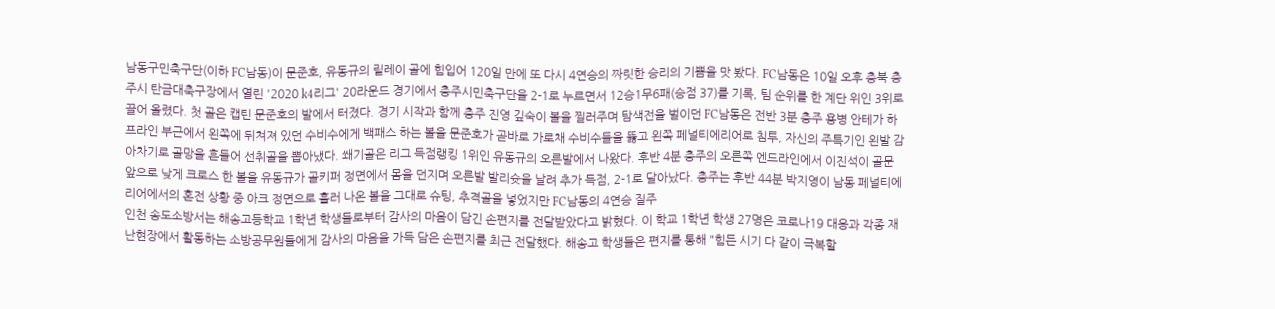남동구민축구단(이하 FC남동)이 문준호, 유동규의 릴레이 골에 힘입어 120일 만에 또 다시 4연승의 짜릿한 승리의 기쁨을 맛 봤다. FC남동은 10일 오후 충북 충주시 탄금대축구장에서 열린 '2020 k4리그' 20라운드 경기에서 충주시민축구단을 2-1로 누르면서 12승1무6패(승점 37)를 기록, 팀 순위를 한 계단 위인 3위로 끌어 올렸다. 첫 골은 캡틴 문준호의 발에서 터졌다. 경기 시작과 함께 충주 진영 깊숙이 볼을 찔러주며 탐색전을 벌이던 FC남동은 전반 3분 충주 용병 안테가 하프라인 부근에서 왼쪽에 뒤쳐져 있던 수비수에게 백패스 하는 볼을 문준호가 곧바로 가로채 수비수들을 뚫고 왼쪽 페널티에리어로 침투, 자신의 주특기인 왼발 감아차기로 골망을 흔들어 선취골을 뽑아냈다. 쐐기골은 리그 득점랭킹 1위인 유동규의 오른발에서 나왔다. 후반 4분 충주의 오른쪽 엔드라인에서 이진석이 골문 앞으로 낮게 크로스 한 볼을 유동규가 골키퍼 정면에서 몸을 던지며 오른발 발리슛을 날려 추가 득점, 2-1로 달아났다. 충주는 후반 44분 박지영이 남동 페널티에리어에서의 혼전 상황 중 아크 정면으로 흘러 나온 볼을 그대로 슈팅, 추격골을 넣었지만 FC남동의 4연승 질주
인천 송도소방서는 해송고등학교 1학년 학생들로부터 감사의 마음이 담긴 손편지를 전달받았다고 밝혔다. 이 학교 1학년 학생 27명은 코로나19 대응과 각종 재난현장에서 활동하는 소방공무원들에게 감사의 마음을 가득 담은 손편지를 최근 전달했다. 해송고 학생들은 편지를 통해 "힘든 시기 다 같이 극복할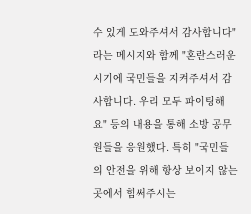수 있게 도와주셔서 감사합니다"라는 메시지와 함께 "혼란스러운 시기에 국민들을 지켜주셔서 감사합니다. 우리 모두 파이팅해요" 등의 내용을 통해 소방 공무원들을 응원했다. 특히 "국민들의 안전을 위해 항상 보이지 않는 곳에서 힘써주시는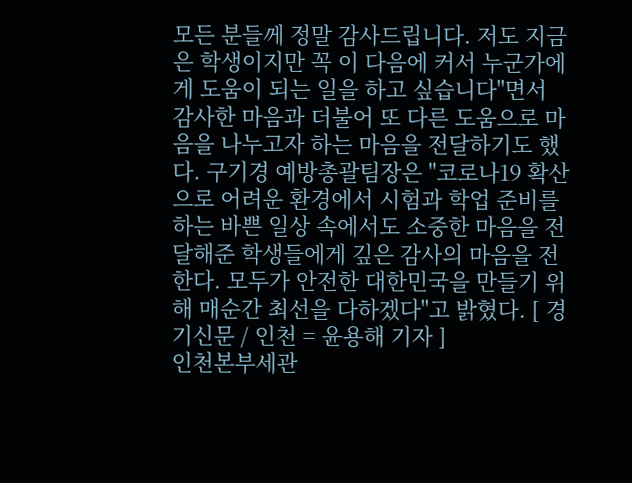모든 분들께 정말 감사드립니다. 저도 지금은 학생이지만 꼭 이 다음에 커서 누군가에게 도움이 되는 일을 하고 싶습니다"면서 감사한 마음과 더불어 또 다른 도움으로 마음을 나누고자 하는 마음을 전달하기도 했다. 구기경 예방총괄팀장은 "코로나19 확산으로 어려운 환경에서 시험과 학업 준비를 하는 바쁜 일상 속에서도 소중한 마음을 전달해준 학생들에게 깊은 감사의 마음을 전한다. 모두가 안전한 대한민국을 만들기 위해 매순간 최선을 다하겠다"고 밝혔다. [ 경기신문 / 인천 = 윤용해 기자 ]
인천본부세관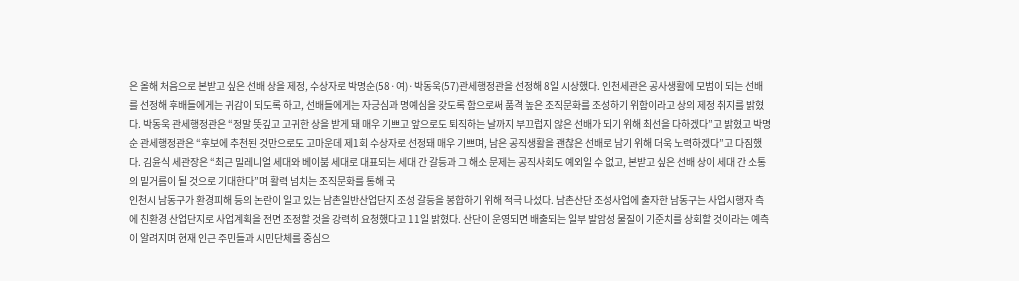은 올해 처음으로 본받고 싶은 선배 상을 제정, 수상자로 박명순(58·여)·박동욱(57)관세행정관을 선정해 8일 시상했다. 인천세관은 공사생활에 모범이 되는 선배를 선정해 후배들에게는 귀감이 되도록 하고, 선배들에게는 자긍심과 명예심을 갖도록 함으로써 품격 높은 조직문화를 조성하기 위함이라고 상의 제정 취지를 밝혔다. 박동욱 관세행정관은 “정말 뜻깊고 고귀한 상을 받게 돼 매우 기쁘고 앞으로도 퇴직하는 날까지 부끄럽지 않은 선배가 되기 위해 최선을 다하겠다”고 밝혔고 박명순 관세행정관은 “후보에 추천된 것만으로도 고마운데 제1회 수상자로 선정돼 매우 기쁘며, 남은 공직생활을 괜찮은 선배로 남기 위해 더욱 노력하겠다”고 다짐했다. 김윤식 세관장은 “최근 밀레니얼 세대와 베이붐 세대로 대표되는 세대 간 갈등과 그 해소 문제는 공직사회도 예외일 수 없고, 본받고 싶은 선배 상이 세대 간 소통의 밑거름이 될 것으로 기대한다”며 활력 넘치는 조직문화를 통해 국
인천시 남동구가 환경피해 등의 논란이 일고 있는 남촌일반산업단지 조성 갈등을 봉합하기 위해 적극 나섰다. 남촌산단 조성사업에 출자한 남동구는 사업시행자 측에 친환경 산업단지로 사업계획을 전면 조정할 것을 강력히 요청했다고 11일 밝혔다. 산단이 운영되면 배출되는 일부 발암성 물질이 기준치를 상회할 것이라는 예측이 알려지며 현재 인근 주민들과 시민단체를 중심으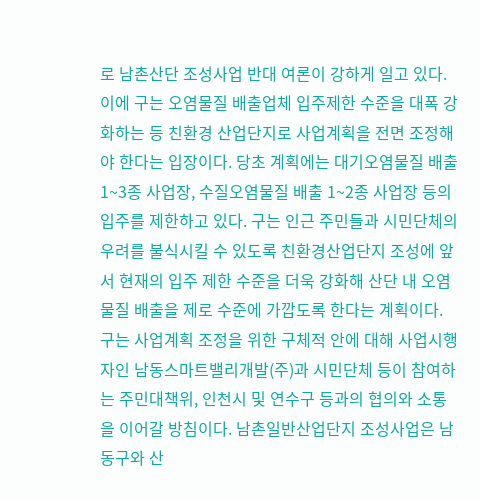로 남촌산단 조성사업 반대 여론이 강하게 일고 있다. 이에 구는 오염물질 배출업체 입주제한 수준을 대폭 강화하는 등 친환경 산업단지로 사업계획을 전면 조정해야 한다는 입장이다. 당초 계획에는 대기오염물질 배출 1~3종 사업장, 수질오염물질 배출 1~2종 사업장 등의 입주를 제한하고 있다. 구는 인근 주민들과 시민단체의 우려를 불식시킬 수 있도록 친환경산업단지 조성에 앞서 현재의 입주 제한 수준을 더욱 강화해 산단 내 오염물질 배출을 제로 수준에 가깝도록 한다는 계획이다. 구는 사업계획 조정을 위한 구체적 안에 대해 사업시행자인 남동스마트밸리개발(주)과 시민단체 등이 참여하는 주민대책위, 인천시 및 연수구 등과의 협의와 소통을 이어갈 방침이다. 남촌일반산업단지 조성사업은 남동구와 산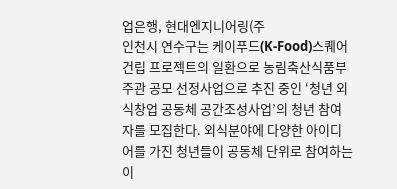업은행, 현대엔지니어링(주
인천시 연수구는 케이푸드(K-Food)스퀘어 건립 프로젝트의 일환으로 농림축산식품부 주관 공모 선정사업으로 추진 중인 ‘청년 외식창업 공동체 공간조성사업’의 청년 참여자를 모집한다. 외식분야에 다양한 아이디어를 가진 청년들이 공동체 단위로 참여하는 이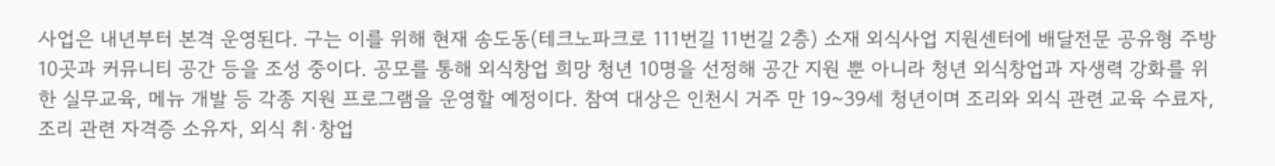사업은 내년부터 본격 운영된다. 구는 이를 위해 현재 송도동(테크노파크로 111번길 11번길 2층) 소재 외식사업 지원센터에 배달전문 공유형 주방 10곳과 커뮤니티 공간 등을 조성 중이다. 공모를 통해 외식창업 희망 청년 10명을 선정해 공간 지원 뿐 아니라 청년 외식창업과 자생력 강화를 위한 실무교육, 메뉴 개발 등 각종 지원 프로그램을 운영할 예정이다. 참여 대상은 인천시 거주 만 19~39세 청년이며 조리와 외식 관련 교육 수료자, 조리 관련 자격증 소유자, 외식 취·창업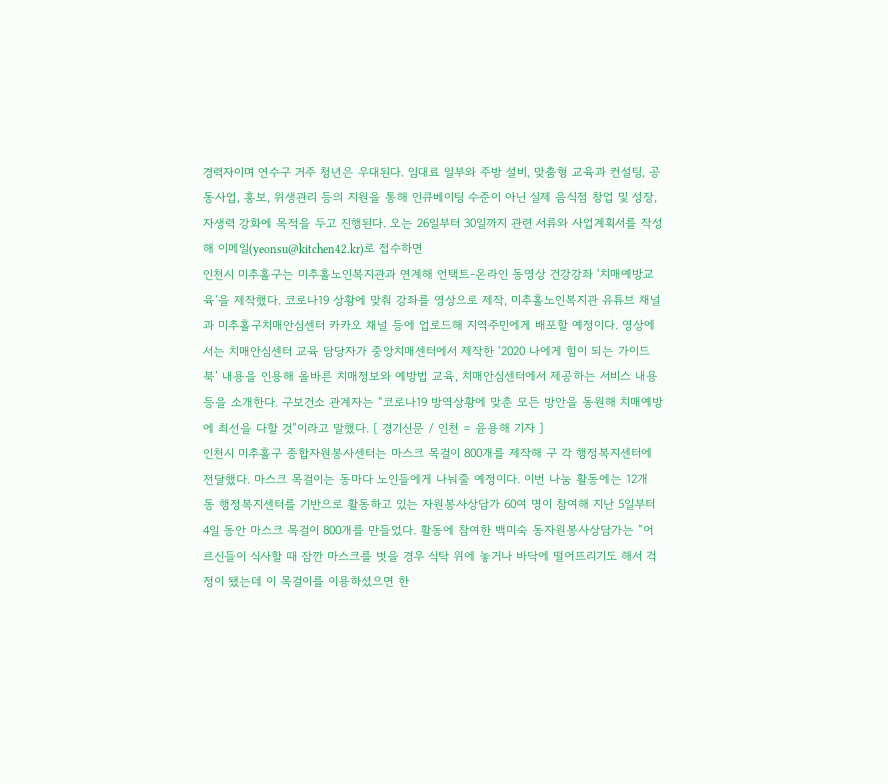경력자이며 연수구 거주 청년은 우대된다. 임대료 일부와 주방 설비, 맞춤형 교육과 컨설팅, 공동사업, 홍보, 위생관리 등의 지원을 통해 인큐베이팅 수준이 아닌 실제 음식점 창업 및 성장, 자생력 강화에 목적을 두고 진행된다. 오는 26일부터 30일까지 관련 서류와 사업계획서를 작성해 이메일(yeonsu@kitchen42.kr)로 접수하면
인천시 미추홀구는 미추홀노인복지관과 연계해 언택트-온라인 동영상 건강강좌 ‘치매예방교육’을 제작했다. 코로나19 상황에 맞춰 강좌를 영상으로 제작, 미추홀노인복지관 유튜브 채널과 미추홀구치매안심센터 카카오 채널 등에 업로드해 지역주민에게 배포할 예정이다. 영상에서는 치매안심센터 교육 담당자가 중앙치매센터에서 제작한 ‘2020 나에게 힘이 되는 가이드북’ 내용을 인용해 올바른 치매정보와 예방법 교육, 치매안심센터에서 제공하는 서비스 내용 등을 소개한다. 구보건소 관계자는 “코로나19 방역상황에 맞춘 모든 방안을 동원해 치매예방에 최선을 다할 것”이라고 말했다. [ 경기신문 / 인천 = 윤용해 기자 ]
인천시 미추홀구 종합자원봉사센터는 마스크 목걸이 800개를 제작해 구 각 행정복지센터에 전달했다. 마스크 목걸이는 동마다 노인들에게 나눠줄 예정이다. 이번 나눔 활동에는 12개 동 행정복지센터를 기반으로 활동하고 있는 자원봉사상담가 60여 명이 참여해 지난 5일부터 4일 동안 마스크 목걸이 800개를 만들었다. 활동에 참여한 백미숙 동자원봉사상담가는 “어르신들이 식사할 때 잠깐 마스크를 벗을 경우 식탁 위에 놓거나 바닥에 떨어뜨리기도 해서 걱정이 됐는데 이 목걸이를 이용하셨으면 한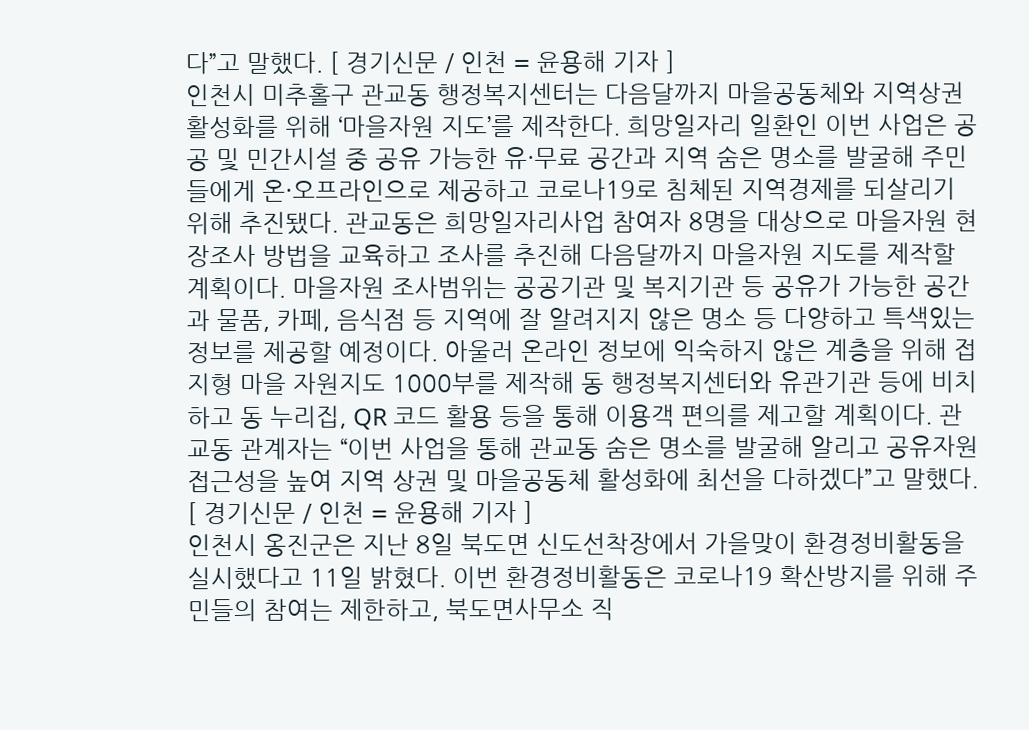다”고 말했다. [ 경기신문 / 인천 = 윤용해 기자 ]
인천시 미추홀구 관교동 행정복지센터는 다음달까지 마을공동체와 지역상권 활성화를 위해 ‘마을자원 지도’를 제작한다. 희망일자리 일환인 이번 사업은 공공 및 민간시설 중 공유 가능한 유·무료 공간과 지역 숨은 명소를 발굴해 주민들에게 온·오프라인으로 제공하고 코로나19로 침체된 지역경제를 되살리기 위해 추진됐다. 관교동은 희망일자리사업 참여자 8명을 대상으로 마을자원 현장조사 방법을 교육하고 조사를 추진해 다음달까지 마을자원 지도를 제작할 계획이다. 마을자원 조사범위는 공공기관 및 복지기관 등 공유가 가능한 공간과 물품, 카페, 음식점 등 지역에 잘 알려지지 않은 명소 등 다양하고 특색있는 정보를 제공할 예정이다. 아울러 온라인 정보에 익숙하지 않은 계층을 위해 접지형 마을 자원지도 1000부를 제작해 동 행정복지센터와 유관기관 등에 비치하고 동 누리집, QR 코드 활용 등을 통해 이용객 편의를 제고할 계획이다. 관교동 관계자는 “이번 사업을 통해 관교동 숨은 명소를 발굴해 알리고 공유자원 접근성을 높여 지역 상권 및 마을공동체 활성화에 최선을 다하겠다”고 말했다. [ 경기신문 / 인천 = 윤용해 기자 ]
인천시 옹진군은 지난 8일 북도면 신도선착장에서 가을맞이 환경정비활동을 실시했다고 11일 밝혔다. 이번 환경정비활동은 코로나19 확산방지를 위해 주민들의 참여는 제한하고, 북도면사무소 직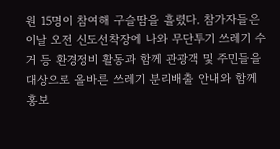원 15명이 참여해 구슬땀을 흘렸다. 참가자들은 이날 오전 신도선착장에 나와 무단투기 쓰레기 수거 등 환경정비 활동과 함께 관광객 및 주민들을 대상으로 올바른 쓰레기 분리배출 안내와 함께 홍보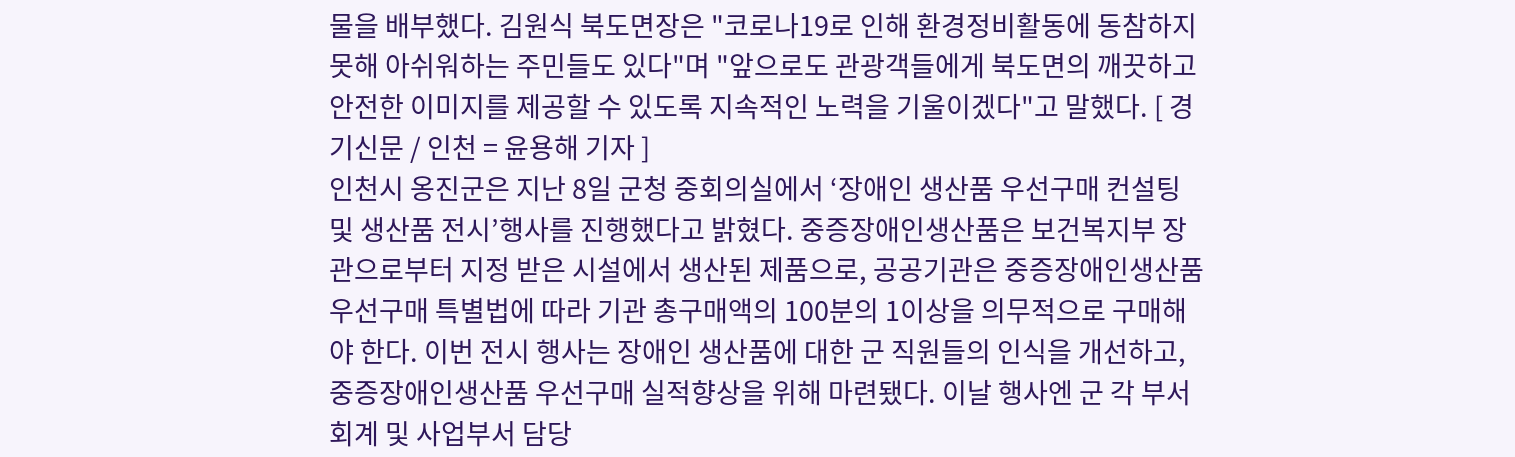물을 배부했다. 김원식 북도면장은 "코로나19로 인해 환경정비활동에 동참하지 못해 아쉬워하는 주민들도 있다"며 "앞으로도 관광객들에게 북도면의 깨끗하고 안전한 이미지를 제공할 수 있도록 지속적인 노력을 기울이겠다"고 말했다. [ 경기신문 / 인천 = 윤용해 기자 ]
인천시 옹진군은 지난 8일 군청 중회의실에서 ‘장애인 생산품 우선구매 컨설팅 및 생산품 전시’행사를 진행했다고 밝혔다. 중증장애인생산품은 보건복지부 장관으로부터 지정 받은 시설에서 생산된 제품으로, 공공기관은 중증장애인생산품 우선구매 특별법에 따라 기관 총구매액의 100분의 1이상을 의무적으로 구매해야 한다. 이번 전시 행사는 장애인 생산품에 대한 군 직원들의 인식을 개선하고, 중증장애인생산품 우선구매 실적향상을 위해 마련됐다. 이날 행사엔 군 각 부서 회계 및 사업부서 담당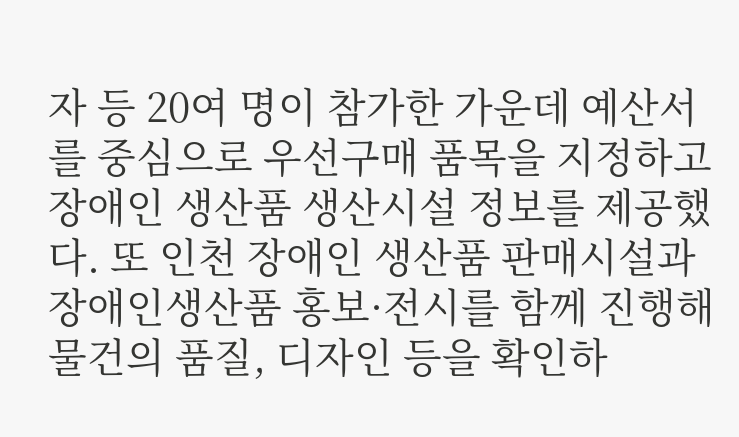자 등 20여 명이 참가한 가운데 예산서를 중심으로 우선구매 품목을 지정하고 장애인 생산품 생산시설 정보를 제공했다. 또 인천 장애인 생산품 판매시설과 장애인생산품 홍보·전시를 함께 진행해 물건의 품질, 디자인 등을 확인하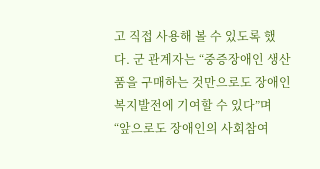고 직접 사용해 볼 수 있도록 했다. 군 관계자는 “중증장애인 생산품을 구매하는 것만으로도 장애인 복지발전에 기여할 수 있다”며 “앞으로도 장애인의 사회참여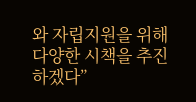와 자립지원을 위해 다양한 시책을 추진하겠다”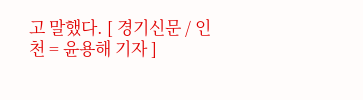고 말했다. [ 경기신문 / 인천 = 윤용해 기자 ]